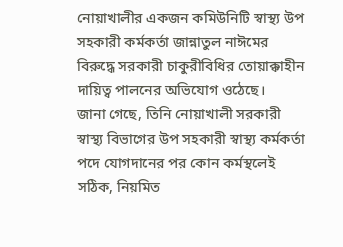নোয়াখালীর একজন কমিউনিটি স্বাস্থ্য উপ সহকারী কর্মকর্তা জান্নাতুল নাঈমের বিরুদ্ধে সরকারী চাকুরীবিধির তোয়াক্কাহীন দায়িত্ব পালনের অভিযোগ ওঠেছে।
জানা গেছে, তিনি নোয়াখালী সরকারী স্বাস্থ্য বিভাগের উপ সহকারী স্বাস্থ্য কর্মকর্তা পদে যোগদানের পর কোন কর্মস্থলেই সঠিক, নিয়মিত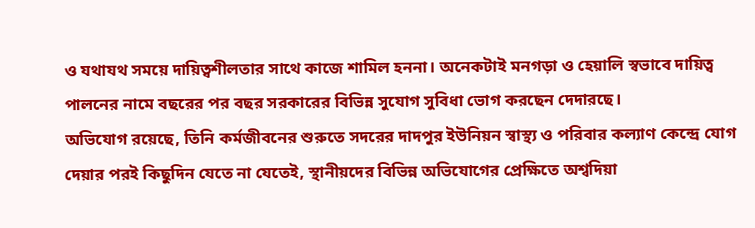ও যথাযথ সময়ে দায়িত্বশীলতার সাথে কাজে শামিল হননা। অনেকটাই মনগড়া ও হেয়ালি স্বভাবে দায়িত্ব পালনের নামে বছরের পর বছর সরকারের বিভিন্ন সুযোগ সুবিধা ভোগ করছেন দেদারছে।
অভিযোগ রয়েছে, তিনি কর্মজীবনের শুরুতে সদরের দাদপুর ইউনিয়ন স্বাস্থ্য ও পরিবার কল্যাণ কেন্দ্রে যোগ দেয়ার পরই কিছুদিন যেতে না যেতেই, স্থানীয়দের বিভিন্ন অভিযোগের প্রেক্ষিতে অশ্বদিয়া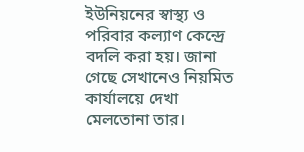ইউনিয়নের স্বাস্থ্য ও পরিবার কল্যাণ কেন্দ্রে বদলি করা হয়। জানা গেছে সেখানেও নিয়মিত কার্যালয়ে দেখা মেলতোনা তার।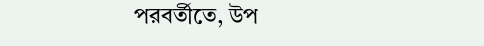পরবর্তীতে, উপ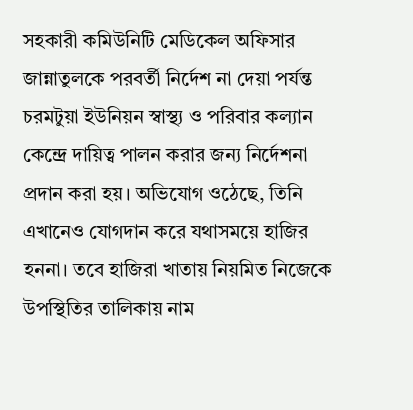সহকারী কমিউনিটি মেডিকেল অফিসার জান্নাতুলকে পরবর্তী নির্দেশ না দেয়া পর্যন্ত চরমটুয়া ইউনিয়ন স্বাস্থ্য ও পরিবার কল্যান কেন্দ্রে দায়িত্ব পালন করার জন্য নির্দেশনা প্রদান করা হয়। অভিযোগ ওঠেছে, তিনি এখানেও যোগদান করে যথাসময়ে হাজির হননা। তবে হাজিরা খাতায় নিয়মিত নিজেকে উপস্থিতির তালিকায় নাম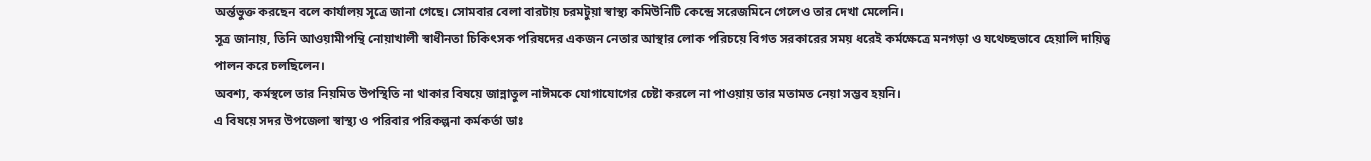অর্ন্তভুক্ত করছেন বলে কার্যালয় সূত্রে জানা গেছে। সোমবার বেলা বারটায় চরমটুয়া স্বাস্থ্য কমিউনিটি কেন্দ্রে সরেজমিনে গেলেও তার দেখা মেলেনি।
সূত্র জানায়, তিনি আওয়ামীপন্থি নোয়াখালী স্বাধীনতা চিকিৎসক পরিষদের একজন নেতার আস্থার লোক পরিচয়ে বিগত সরকারের সময় ধরেই কর্মক্ষেত্রে মনগড়া ও যথেচ্ছভাবে হেয়ালি দায়িত্ব পালন করে চলছিলেন।
অবশ্য, কর্মস্থলে তার নিয়মিত উপস্থিতি না থাকার বিষয়ে জান্নাতুল নাঈমকে যোগাযোগের চেষ্টা করলে না পাওয়ায় তার মতামত নেয়া সম্ভব হয়নি।
এ বিষয়ে সদর উপজেলা স্বাস্থ্য ও পরিবার পরিকল্পনা কর্মকর্তা ডাঃ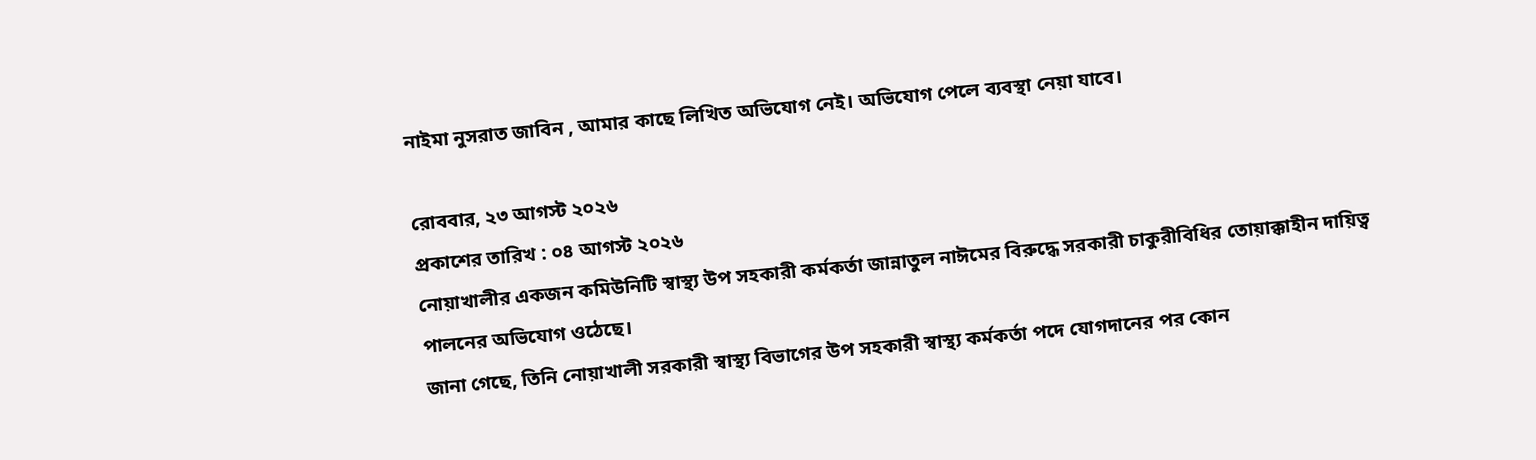নাইমা নুসরাত জাবিন , আমার কাছে লিখিত অভিযোগ নেই। অভিযোগ পেলে ব্যবস্থা নেয়া যাবে।

রোববার, ২৩ আগস্ট ২০২৬
প্রকাশের তারিখ : ০৪ আগস্ট ২০২৬
নোয়াখালীর একজন কমিউনিটি স্বাস্থ্য উপ সহকারী কর্মকর্তা জান্নাতুল নাঈমের বিরুদ্ধে সরকারী চাকুরীবিধির তোয়াক্কাহীন দায়িত্ব পালনের অভিযোগ ওঠেছে।
জানা গেছে, তিনি নোয়াখালী সরকারী স্বাস্থ্য বিভাগের উপ সহকারী স্বাস্থ্য কর্মকর্তা পদে যোগদানের পর কোন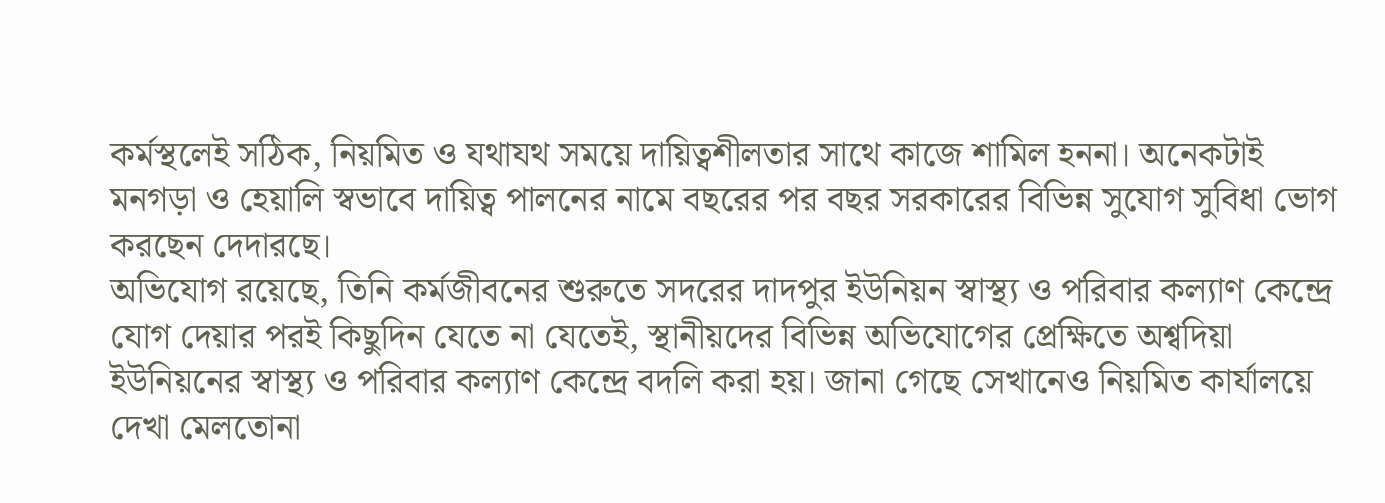কর্মস্থলেই সঠিক, নিয়মিত ও যথাযথ সময়ে দায়িত্বশীলতার সাথে কাজে শামিল হননা। অনেকটাই মনগড়া ও হেয়ালি স্বভাবে দায়িত্ব পালনের নামে বছরের পর বছর সরকারের বিভিন্ন সুযোগ সুবিধা ভোগ করছেন দেদারছে।
অভিযোগ রয়েছে, তিনি কর্মজীবনের শুরুতে সদরের দাদপুর ইউনিয়ন স্বাস্থ্য ও পরিবার কল্যাণ কেন্দ্রে যোগ দেয়ার পরই কিছুদিন যেতে না যেতেই, স্থানীয়দের বিভিন্ন অভিযোগের প্রেক্ষিতে অশ্বদিয়া ইউনিয়নের স্বাস্থ্য ও পরিবার কল্যাণ কেন্দ্রে বদলি করা হয়। জানা গেছে সেখানেও নিয়মিত কার্যালয়ে দেখা মেলতোনা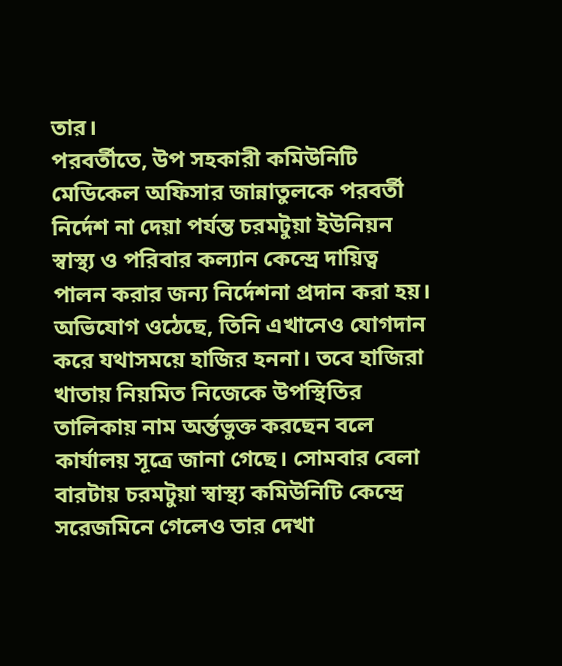তার।
পরবর্তীতে, উপ সহকারী কমিউনিটি মেডিকেল অফিসার জান্নাতুলকে পরবর্তী নির্দেশ না দেয়া পর্যন্ত চরমটুয়া ইউনিয়ন স্বাস্থ্য ও পরিবার কল্যান কেন্দ্রে দায়িত্ব পালন করার জন্য নির্দেশনা প্রদান করা হয়। অভিযোগ ওঠেছে, তিনি এখানেও যোগদান করে যথাসময়ে হাজির হননা। তবে হাজিরা খাতায় নিয়মিত নিজেকে উপস্থিতির তালিকায় নাম অর্ন্তভুক্ত করছেন বলে কার্যালয় সূত্রে জানা গেছে। সোমবার বেলা বারটায় চরমটুয়া স্বাস্থ্য কমিউনিটি কেন্দ্রে সরেজমিনে গেলেও তার দেখা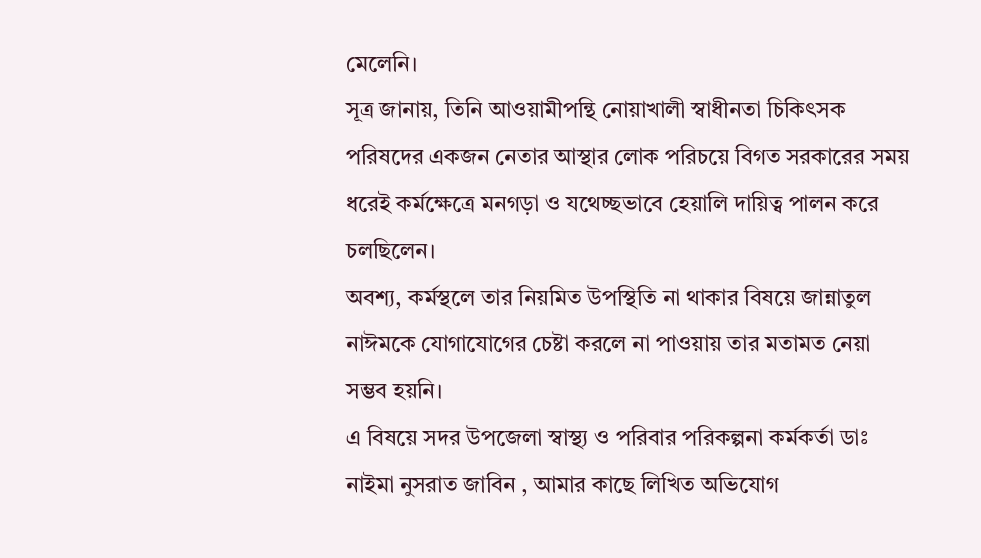মেলেনি।
সূত্র জানায়, তিনি আওয়ামীপন্থি নোয়াখালী স্বাধীনতা চিকিৎসক পরিষদের একজন নেতার আস্থার লোক পরিচয়ে বিগত সরকারের সময় ধরেই কর্মক্ষেত্রে মনগড়া ও যথেচ্ছভাবে হেয়ালি দায়িত্ব পালন করে চলছিলেন।
অবশ্য, কর্মস্থলে তার নিয়মিত উপস্থিতি না থাকার বিষয়ে জান্নাতুল নাঈমকে যোগাযোগের চেষ্টা করলে না পাওয়ায় তার মতামত নেয়া সম্ভব হয়নি।
এ বিষয়ে সদর উপজেলা স্বাস্থ্য ও পরিবার পরিকল্পনা কর্মকর্তা ডাঃ নাইমা নুসরাত জাবিন , আমার কাছে লিখিত অভিযোগ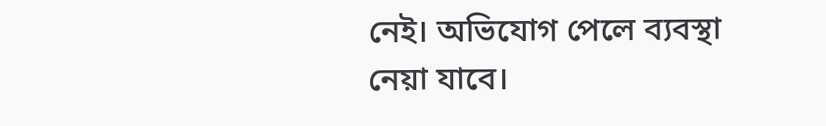নেই। অভিযোগ পেলে ব্যবস্থা নেয়া যাবে।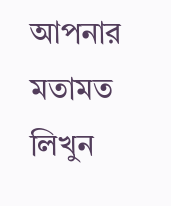আপনার মতামত লিখুন